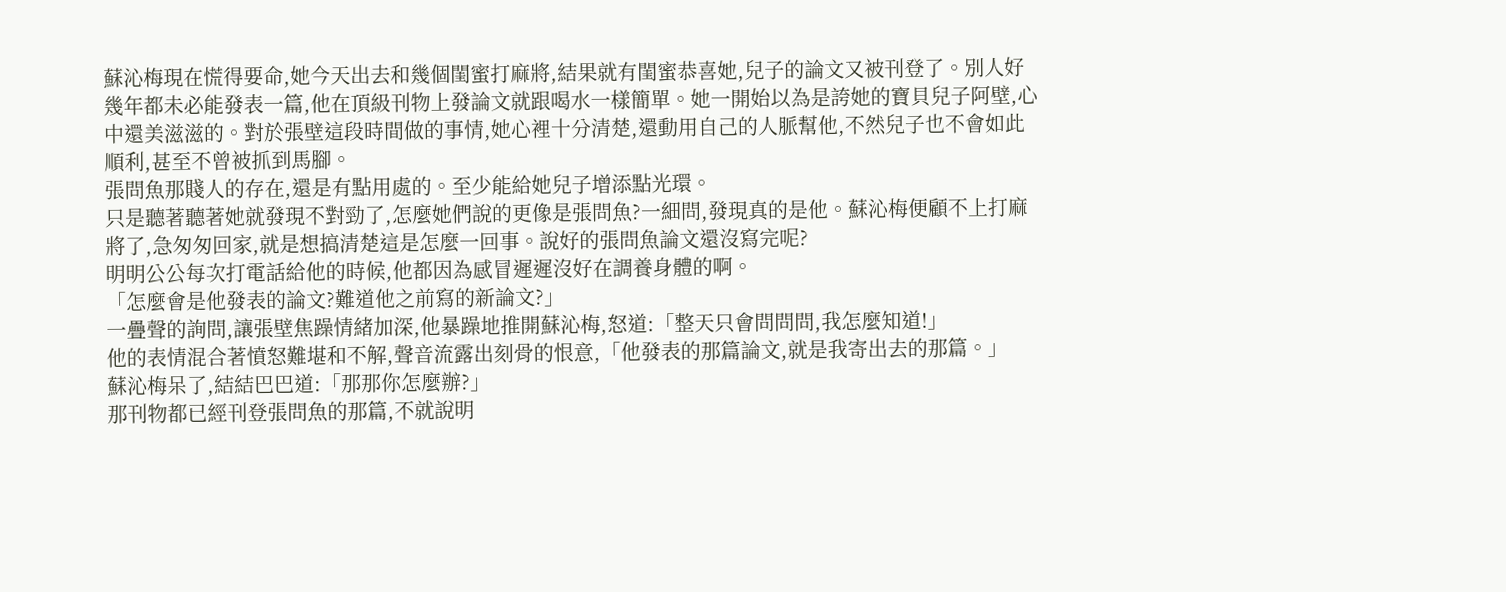蘇沁梅現在慌得要命,她今天出去和幾個閨蜜打麻將,結果就有閨蜜恭喜她,兒子的論文又被刊登了。別人好幾年都未必能發表一篇,他在頂級刊物上發論文就跟喝水一樣簡單。她一開始以為是誇她的寶貝兒子阿壁,心中還美滋滋的。對於張壁這段時間做的事情,她心裡十分清楚,還動用自己的人脈幫他,不然兒子也不會如此順利,甚至不曾被抓到馬腳。
張問魚那賤人的存在,還是有點用處的。至少能給她兒子增添點光環。
只是聽著聽著她就發現不對勁了,怎麼她們說的更像是張問魚?一細問,發現真的是他。蘇沁梅便顧不上打麻將了,急匆匆回家,就是想搞清楚這是怎麼一回事。說好的張問魚論文還沒寫完呢?
明明公公每次打電話給他的時候,他都因為感冒遲遲沒好在調養身體的啊。
「怎麼會是他發表的論文?難道他之前寫的新論文?」
一疊聲的詢問,讓張壁焦躁情緒加深,他暴躁地推開蘇沁梅,怒道:「整天只會問問問,我怎麼知道!」
他的表情混合著憤怒難堪和不解,聲音流露出刻骨的恨意,「他發表的那篇論文,就是我寄出去的那篇。」
蘇沁梅呆了,結結巴巴道:「那那你怎麼辦?」
那刊物都已經刊登張問魚的那篇,不就說明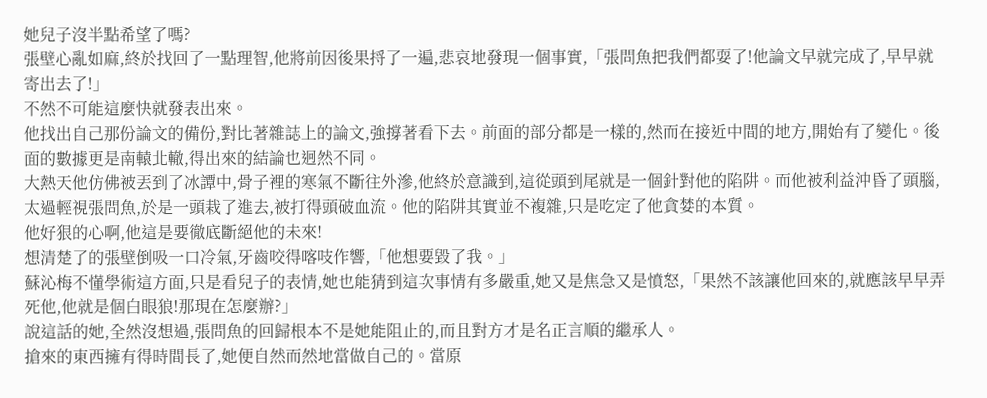她兒子沒半點希望了嗎?
張壁心亂如麻,終於找回了一點理智,他將前因後果捋了一遍,悲哀地發現一個事實,「張問魚把我們都耍了!他論文早就完成了,早早就寄出去了!」
不然不可能這麼快就發表出來。
他找出自己那份論文的備份,對比著雜誌上的論文,強撐著看下去。前面的部分都是一樣的,然而在接近中間的地方,開始有了變化。後面的數據更是南轅北轍,得出來的結論也迥然不同。
大熱天他仿佛被丟到了冰譚中,骨子裡的寒氣不斷往外滲,他終於意識到,這從頭到尾就是一個針對他的陷阱。而他被利益沖昏了頭腦,太過輕視張問魚,於是一頭栽了進去,被打得頭破血流。他的陷阱其實並不複雜,只是吃定了他貪婪的本質。
他好狠的心啊,他這是要徹底斷絕他的未來!
想清楚了的張壁倒吸一口冷氣,牙齒咬得喀吱作響,「他想要毀了我。」
蘇沁梅不懂學術這方面,只是看兒子的表情,她也能猜到這次事情有多嚴重,她又是焦急又是憤怒,「果然不該讓他回來的,就應該早早弄死他,他就是個白眼狼!那現在怎麼辦?」
說這話的她,全然沒想過,張問魚的回歸根本不是她能阻止的,而且對方才是名正言順的繼承人。
搶來的東西擁有得時間長了,她便自然而然地當做自己的。當原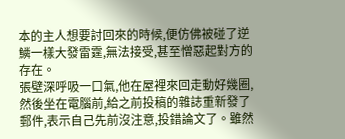本的主人想要討回來的時候,便仿佛被碰了逆鱗一樣大發雷霆,無法接受,甚至憎惡起對方的存在。
張壁深呼吸一口氣,他在屋裡來回走動好幾圈,然後坐在電腦前,給之前投稿的雜誌重新發了郵件,表示自己先前沒注意,投錯論文了。雖然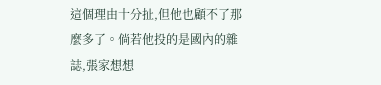這個理由十分扯,但他也顧不了那麼多了。倘若他投的是國內的雜誌,張家想想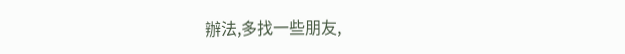辦法,多找一些朋友,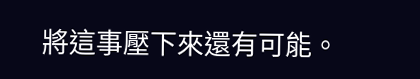將這事壓下來還有可能。